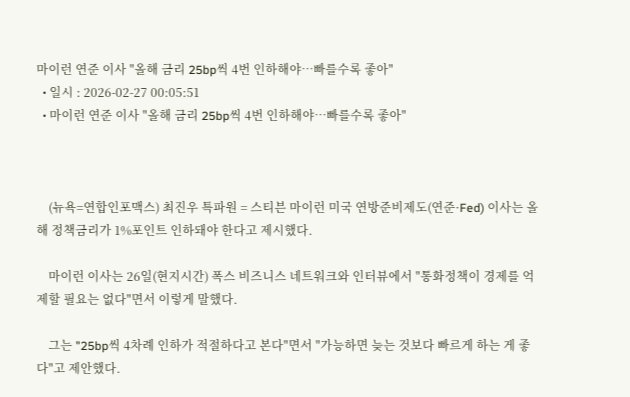마이런 연준 이사 "올해 금리 25bp씩 4번 인하해야…빠를수록 좋아"
  • 일시 : 2026-02-27 00:05:51
  • 마이런 연준 이사 "올해 금리 25bp씩 4번 인하해야…빠를수록 좋아"



    (뉴욕=연합인포맥스) 최진우 특파원 = 스티븐 마이런 미국 연방준비제도(연준·Fed) 이사는 올해 정책금리가 1%포인트 인하돼야 한다고 제시했다.

    마이런 이사는 26일(현지시간) 폭스 비즈니스 네트워크와 인터뷰에서 "통화정책이 경제를 억제할 필요는 없다"면서 이렇게 말했다.

    그는 "25bp씩 4차례 인하가 적절하다고 본다"면서 "가능하면 늦는 것보다 빠르게 하는 게 좋다"고 제안했다.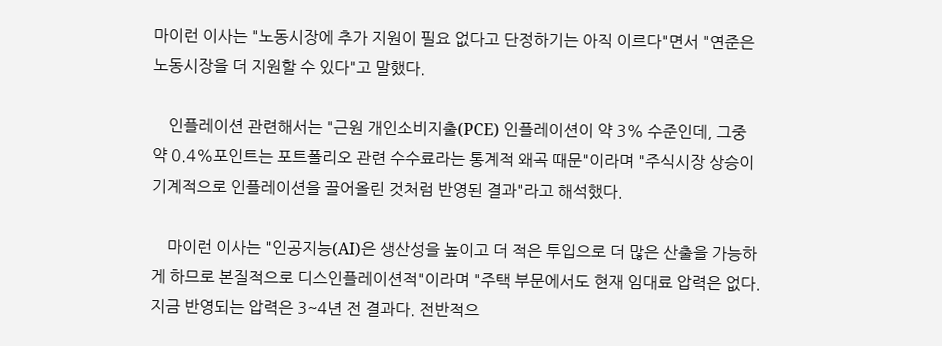마이런 이사는 "노동시장에 추가 지원이 필요 없다고 단정하기는 아직 이르다"면서 "연준은 노동시장을 더 지원할 수 있다"고 말했다.

    인플레이션 관련해서는 "근원 개인소비지출(PCE) 인플레이션이 약 3% 수준인데, 그중 약 0.4%포인트는 포트폴리오 관련 수수료라는 통계적 왜곡 때문"이라며 "주식시장 상승이 기계적으로 인플레이션을 끌어올린 것처럼 반영된 결과"라고 해석했다.

    마이런 이사는 "인공지능(AI)은 생산성을 높이고 더 적은 투입으로 더 많은 산출을 가능하게 하므로 본질적으로 디스인플레이션적"이라며 "주택 부문에서도 현재 임대료 압력은 없다. 지금 반영되는 압력은 3~4년 전 결과다. 전반적으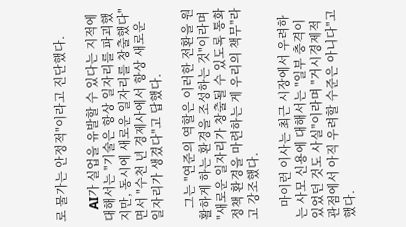로 물가는 안정적"이라고 진단했다.

    AI가 실업을 유발할 수 있다는 지적에 대해서는 "기술은 항상 일자리를 파괴했지만, 동시에 새로운 일자리를 창출했다"면서 "수천 년 경제사에서 항상 새로운 일자리가 생겼다"고 답했다.

    그는 "연준의 역할은 이러한 전환을 원활하게 하는 환경을 조성하는 것"이라며 "새로운 일자리가 창출될 수 있도록 통화정책 환경을 마련하는 게 우리의 책무"라고 강조했다.

    마이런 이사는 최근 시장에서 우려하는 사모 신용에 대해서는 "일부 충격이 있었던 것도 사실"이라며 "거시경제적 관점에서 아직 우려할 수준은 아니다"고 했다.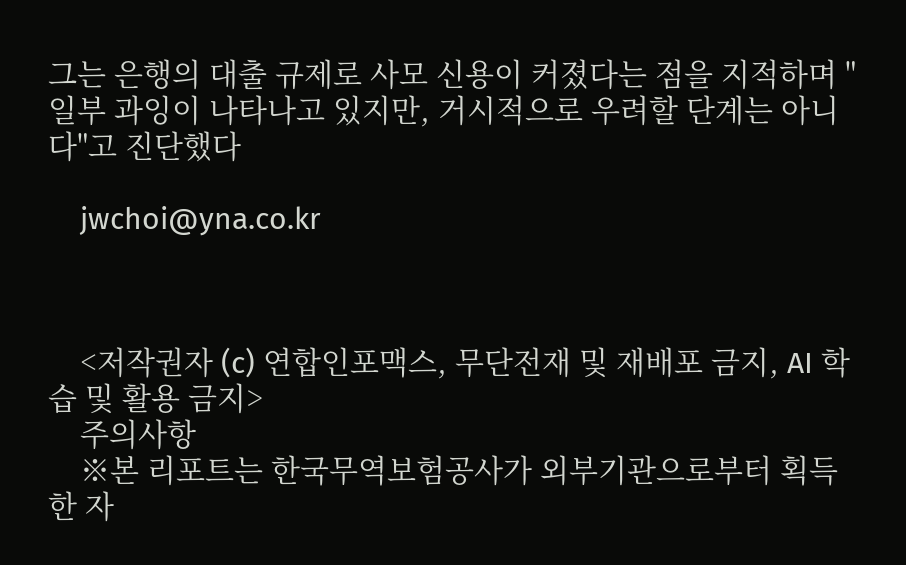그는 은행의 대출 규제로 사모 신용이 커졌다는 점을 지적하며 "일부 과잉이 나타나고 있지만, 거시적으로 우려할 단계는 아니다"고 진단했다

    jwchoi@yna.co.kr



    <저작권자 (c) 연합인포맥스, 무단전재 및 재배포 금지, AI 학습 및 활용 금지>
    주의사항
    ※본 리포트는 한국무역보험공사가 외부기관으로부터 획득한 자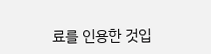료를 인용한 것입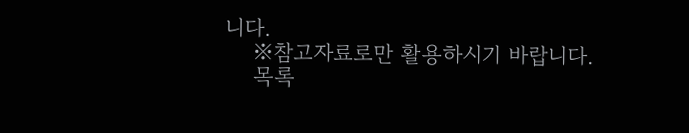니다.
    ※참고자료로만 활용하시기 바랍니다.
    목록